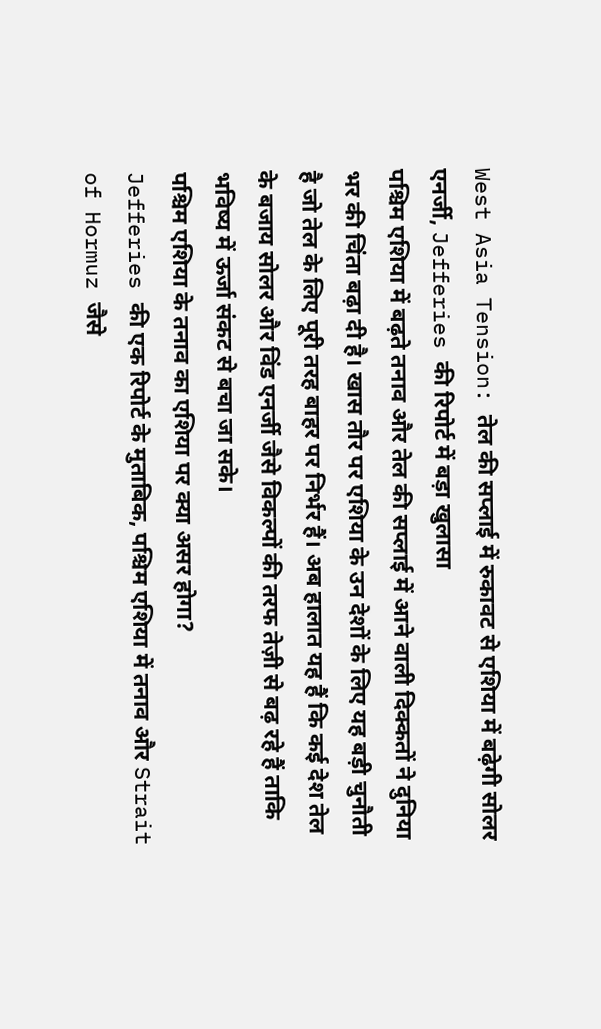West Asia Tension: तेल की सप्लाई में रुकावट से एशिया में बढ़ेगी सोलर एनर्जी, Jefferies की रिपोर्ट में बड़ा खुलासा
पश्चिम एशिया में बढ़ते तनाव और तेल की सप्लाई में आने वाली दिक्कतों ने दुनिया भर की चिंता बढ़ा दी है। खास तौर पर एशिया के उन देशों के लिए यह बड़ी चुनौती है जो तेल के लिए पूरी तरह बाहर पर निर्भर हैं। अब हालात यह हैं कि कई देश तेल के बजाय सोलर और विंड एनर्जी जैसे विकल्पों की तरफ तेज़ी से बढ़ रहे हैं ताकि भविष्य में ऊर्जा संकट से बचा जा सके।
पश्चिम एशिया के तनाव का एशिया पर क्या असर होगा?
Jefferies की एक रिपोर्ट के मुताबिक, पश्चिम एशिया में तनाव और Strait of Hormuz जैसे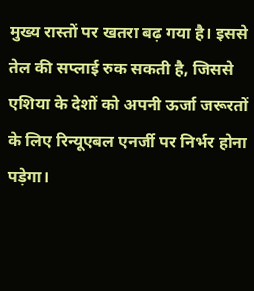मुख्य रास्तों पर खतरा बढ़ गया है। इससे तेल की सप्लाई रुक सकती है, जिससे एशिया के देशों को अपनी ऊर्जा जरूरतों के लिए रिन्यूएबल एनर्जी पर निर्भर होना पड़ेगा।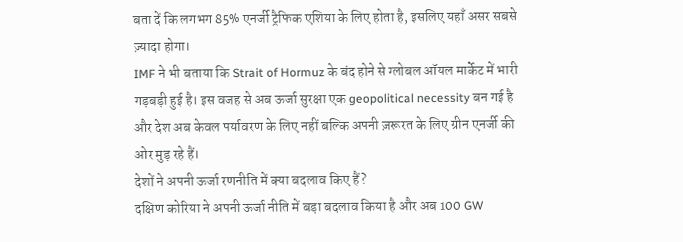बता दें कि लगभग 85% एनर्जी ट्रैफिक एशिया के लिए होता है, इसलिए यहाँ असर सबसे ज़्यादा होगा।
IMF ने भी बताया कि Strait of Hormuz के बंद होने से ग्लोबल ऑयल मार्केट में भारी गड़बड़ी हुई है। इस वजह से अब ऊर्जा सुरक्षा एक geopolitical necessity बन गई है और देश अब केवल पर्यावरण के लिए नहीं बल्कि अपनी ज़रूरत के लिए ग्रीन एनर्जी की ओर मुड़ रहे हैं।
देशों ने अपनी ऊर्जा रणनीति में क्या बदलाव किए हैं?
दक्षिण कोरिया ने अपनी ऊर्जा नीति में बड़ा बदलाव किया है और अब 100 GW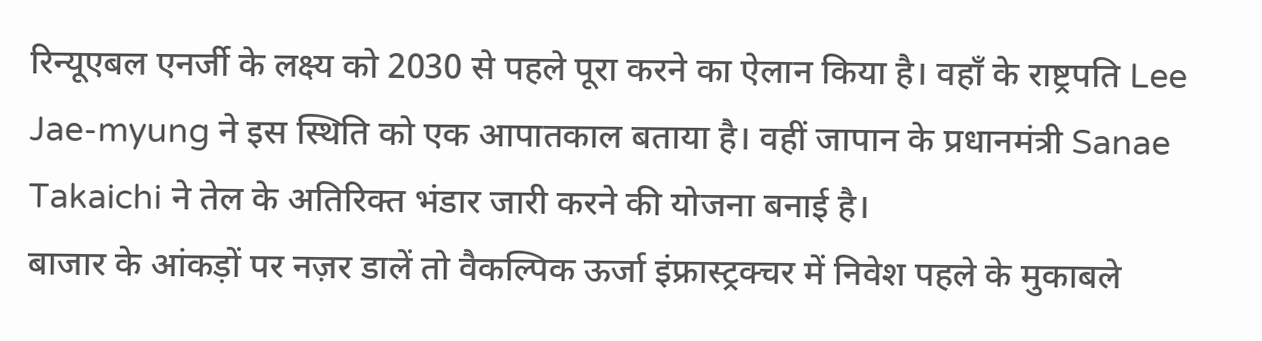रिन्यूएबल एनर्जी के लक्ष्य को 2030 से पहले पूरा करने का ऐलान किया है। वहाँ के राष्ट्रपति Lee Jae-myung ने इस स्थिति को एक आपातकाल बताया है। वहीं जापान के प्रधानमंत्री Sanae Takaichi ने तेल के अतिरिक्त भंडार जारी करने की योजना बनाई है।
बाजार के आंकड़ों पर नज़र डालें तो वैकल्पिक ऊर्जा इंफ्रास्ट्रक्चर में निवेश पहले के मुकाबले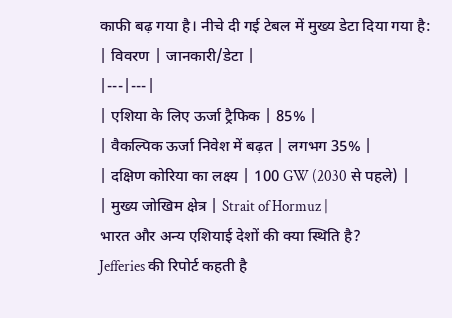काफी बढ़ गया है। नीचे दी गई टेबल में मुख्य डेटा दिया गया है:
| विवरण | जानकारी/डेटा |
|---|---|
| एशिया के लिए ऊर्जा ट्रैफिक | 85% |
| वैकल्पिक ऊर्जा निवेश में बढ़त | लगभग 35% |
| दक्षिण कोरिया का लक्ष्य | 100 GW (2030 से पहले) |
| मुख्य जोखिम क्षेत्र | Strait of Hormuz |
भारत और अन्य एशियाई देशों की क्या स्थिति है?
Jefferies की रिपोर्ट कहती है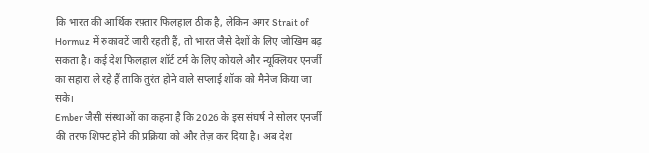कि भारत की आर्थिक रफ़्तार फिलहाल ठीक है, लेकिन अगर Strait of Hormuz में रुकावटें जारी रहती हैं, तो भारत जैसे देशों के लिए जोखिम बढ़ सकता है। कई देश फिलहाल शॉर्ट टर्म के लिए कोयले और न्यूक्लियर एनर्जी का सहारा ले रहे हैं ताकि तुरंत होने वाले सप्लाई शॉक को मैनेज किया जा सके।
Ember जैसी संस्थाओं का कहना है कि 2026 के इस संघर्ष ने सोलर एनर्जी की तरफ शिफ्ट होने की प्रक्रिया को और तेज़ कर दिया है। अब देश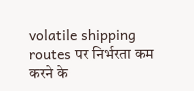volatile shipping routes पर निर्भरता कम करने के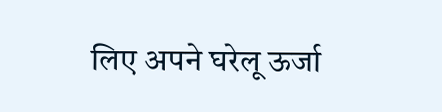लिए अपने घरेलू ऊर्जा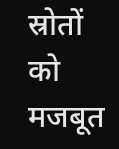स्रोतों को मजबूत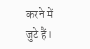करने में जुटे हैं।